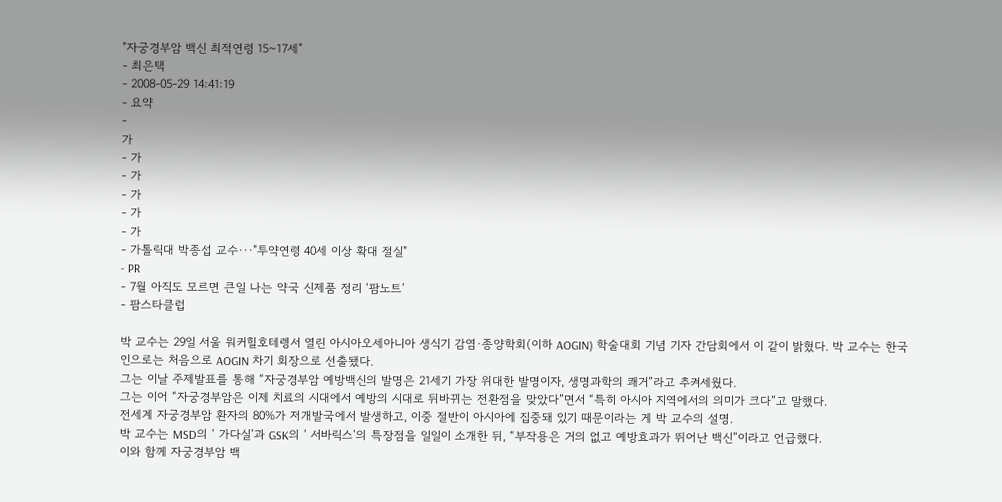"자궁경부암 백신 최적연령 15~17세"
- 최은택
- 2008-05-29 14:41:19
- 요약
-
가
- 가
- 가
- 가
- 가
- 가
- 가톨릭대 박종섭 교수···"투약연령 40세 이상 확대 절실"
- PR
- 7월 아직도 모르면 큰일 나는 약국 신제품 정리 ‘팜노트’
- 팜스타클럽

박 교수는 29일 서울 워커힐호테렝서 열린 아시아오세아니아 생식기 감염·종양학회(이하 AOGIN) 학술대회 기념 기자 간담회에서 이 같이 밝혔다. 박 교수는 한국인으로는 처음으로 AOGIN 차기 회장으로 선출됐다.
그는 이날 주제발표를 통해 “자궁경부암 예방백신의 발명은 21세기 가장 위대한 발명이자, 생명과학의 쾌거”라고 추켜세웠다.
그는 이어 “자궁경부암은 이제 치료의 시대에서 예방의 시대로 뒤바뀌는 전환점을 맞았다”면서 “특히 아시아 지역에서의 의미가 크다”고 말했다.
전세계 자궁경부암 환자의 80%가 저개발국에서 발생하고, 이중 절반이 아시아에 집중돼 있기 때문이라는 게 박 교수의 설명.
박 교수는 MSD의 ‘ 가다실’과 GSK의 ‘ 서바릭스’의 특장점을 일일이 소개한 뒤, “부작용은 거의 없고 예방효과가 뛰어난 백신”이라고 언급했다.
이와 함께 자궁경부암 백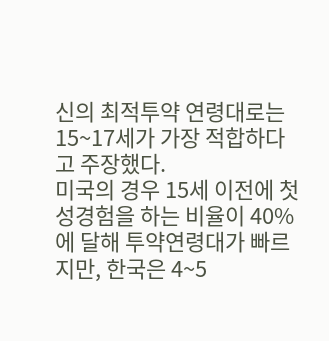신의 최적투약 연령대로는 15~17세가 가장 적합하다고 주장했다.
미국의 경우 15세 이전에 첫 성경험을 하는 비율이 40%에 달해 투약연령대가 빠르지만, 한국은 4~5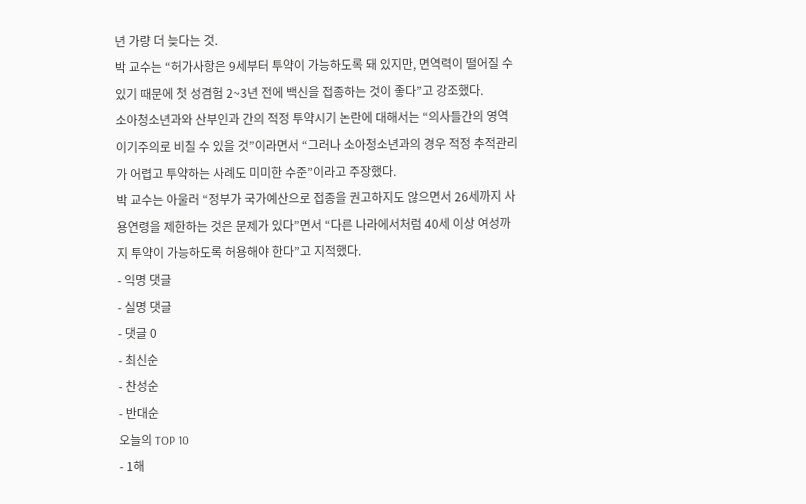년 가량 더 늦다는 것.
박 교수는 “허가사항은 9세부터 투약이 가능하도록 돼 있지만, 면역력이 떨어질 수 있기 때문에 첫 성겸험 2~3년 전에 백신을 접종하는 것이 좋다”고 강조했다.
소아청소년과와 산부인과 간의 적정 투약시기 논란에 대해서는 “의사들간의 영역 이기주의로 비칠 수 있을 것”이라면서 “그러나 소아청소년과의 경우 적정 추적관리가 어렵고 투약하는 사례도 미미한 수준”이라고 주장했다.
박 교수는 아울러 “정부가 국가예산으로 접종을 권고하지도 않으면서 26세까지 사용연령을 제한하는 것은 문제가 있다”면서 “다른 나라에서처럼 40세 이상 여성까지 투약이 가능하도록 허용해야 한다”고 지적했다.
- 익명 댓글
- 실명 댓글
- 댓글 0
- 최신순
- 찬성순
- 반대순
오늘의 TOP 10
- 1해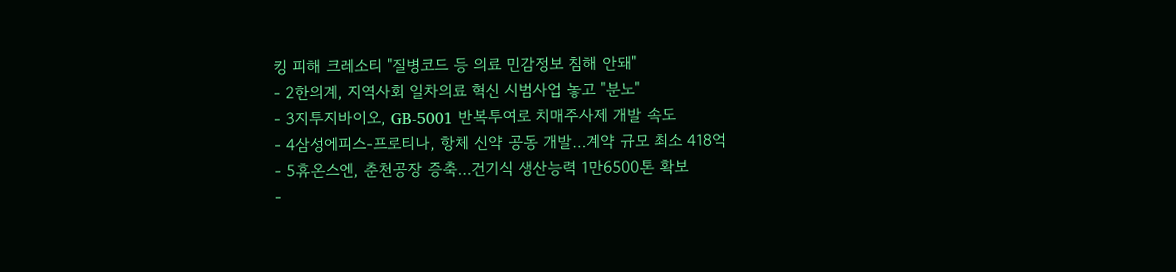킹 피해 크레소티 "질병코드 등 의료 민감정보 침해 안돼"
- 2한의계, 지역사회 일차의료 혁신 시범사업 놓고 "분노"
- 3지투지바이오, GB-5001 반복투여로 치매주사제 개발 속도
- 4삼성에피스-프로티나, 항체 신약 공동 개발…계약 규모 최소 418억
- 5휴온스엔, 춘천공장 증축…건기식 생산능력 1만6500톤 확보
-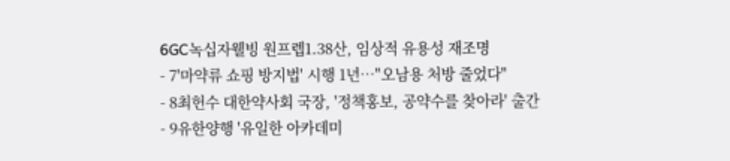6GC녹십자웰빙 원프렙1.38산, 임상적 유용성 재조명
- 7'마약류 쇼핑 방지법' 시행 1년…"오남용 처방 줄었다"
- 8최헌수 대한약사회 국장, '정책홍보, 공약수를 찾아라' 출간
- 9유한양행 '유일한 아카데미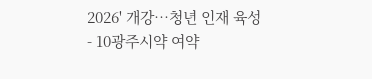2026' 개강…청년 인재 육성
- 10광주시약 여약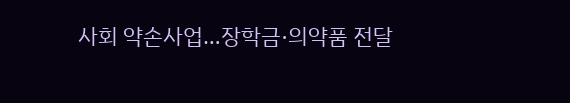사회 약손사업…장학금·의약품 전달